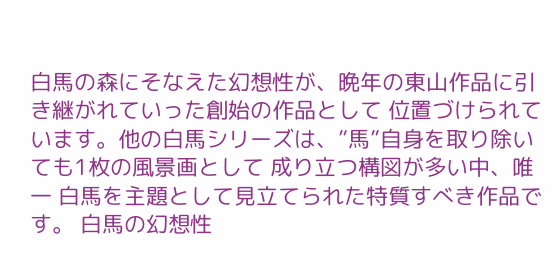白馬の森にそなえた幻想性が、晩年の東山作品に引き継がれていった創始の作品として 位置づけられています。他の白馬シリーズは、”馬”自身を取り除いても1枚の風景画として 成り立つ構図が多い中、唯一 白馬を主題として見立てられた特質すべき作品です。 白馬の幻想性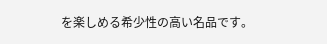を楽しめる希少性の高い名品です。